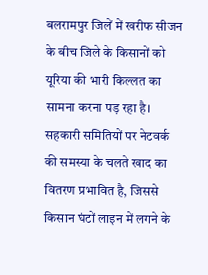बलरामपुर जिलें में खरीफ सीजन के बीच जिले के किसानों को यूरिया की भारी किल्लत का सामना करना पड़ रहा है। सहकारी समितियों पर नेटवर्क की समस्या के चलते खाद का वितरण प्रभावित है, जिससे किसान घंटों लाइन में लगने के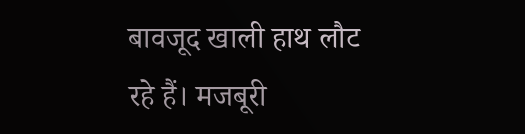बावजूद खाली हाथ लौट रहे हैं। मजबूरी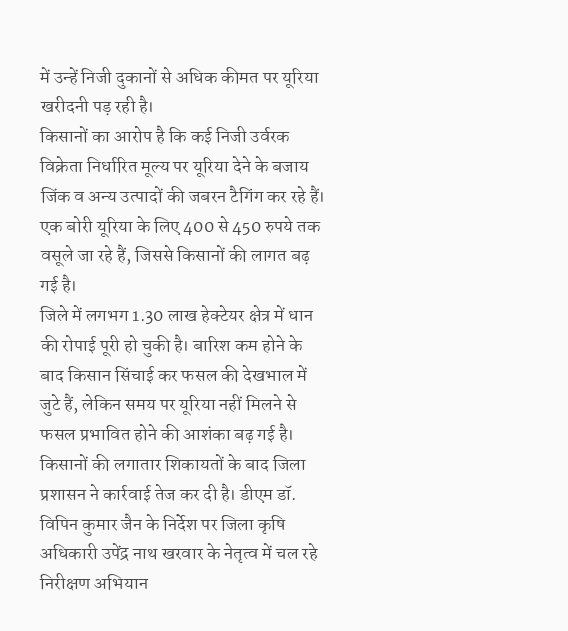में उन्हें निजी दुकानों से अधिक कीमत पर यूरिया खरीदनी पड़ रही है।
किसानों का आरोप है कि कई निजी उर्वरक विक्रेता निर्धारित मूल्य पर यूरिया देने के बजाय जिंक व अन्य उत्पादों की जबरन टैगिंग कर रहे हैं। एक बोरी यूरिया के लिए 400 से 450 रुपये तक वसूले जा रहे हैं, जिससे किसानों की लागत बढ़ गई है।
जिले में लगभग 1.30 लाख हेक्टेयर क्षेत्र में धान की रोपाई पूरी हो चुकी है। बारिश कम होने के बाद किसान सिंचाई कर फसल की देखभाल में जुटे हैं, लेकिन समय पर यूरिया नहीं मिलने से फसल प्रभावित होने की आशंका बढ़ गई है।
किसानों की लगातार शिकायतों के बाद जिला प्रशासन ने कार्रवाई तेज कर दी है। डीएम डॉ. विपिन कुमार जैन के निर्देश पर जिला कृषि अधिकारी उपेंद्र नाथ खरवार के नेतृत्व में चल रहे निरीक्षण अभियान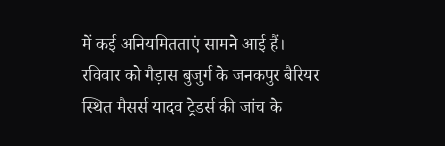में कई अनियमितताएं सामने आई हैं।
रविवार को गैड़ास बुजुर्ग के जनकपुर बैरियर स्थित मैसर्स यादव ट्रेडर्स की जांच के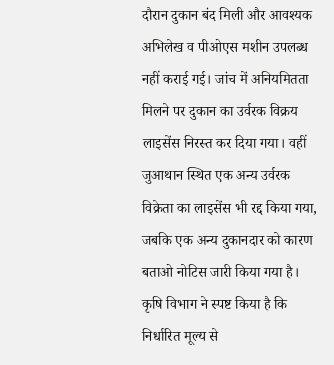दौरान दुकान बंद मिली और आवश्यक अभिलेख व पीओएस मशीन उपलब्ध नहीं कराई गई। जांच में अनियमितता मिलने पर दुकान का उर्वरक विक्रय लाइसेंस निरस्त कर दिया गया। वहीं जुआथान स्थित एक अन्य उर्वरक विक्रेता का लाइसेंस भी रद्द किया गया, जबकि एक अन्य दुकानदार को कारण बताओ नोटिस जारी किया गया है।
कृषि विभाग ने स्पष्ट किया है कि निर्धारित मूल्य से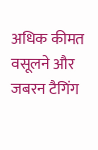अधिक कीमत वसूलने और जबरन टैगिंग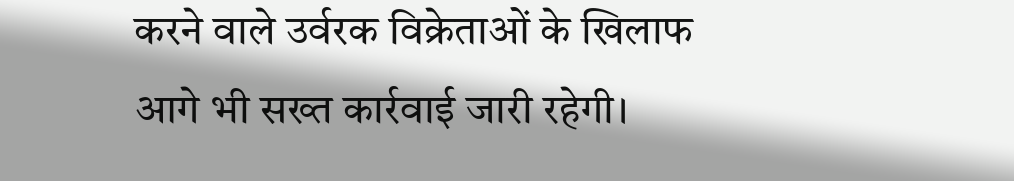करने वाले उर्वरक विक्रेताओं के खिलाफ आगे भी सख्त कार्रवाई जारी रहेगी।